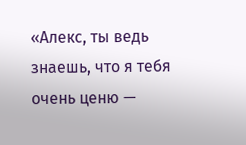«Алекс, ты ведь знаешь, что я тебя очень ценю —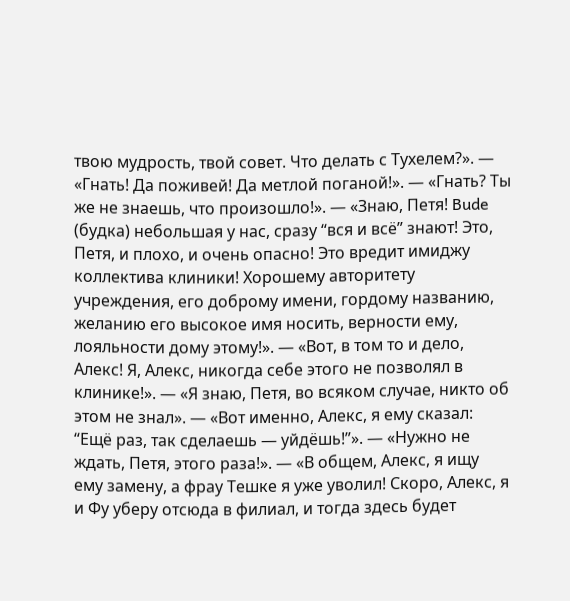твою мудрость, твой совет. Что делать с Тухелем?». — «Гнать! Да поживей! Да метлой поганой!». — «Гнать? Ты же не знаешь, что произошло!». — «Знаю, Петя! Bude (будка) небольшая у нас, сразу “вся и всё” знают! Это, Петя, и плохо, и очень опасно! Это вредит имиджу коллектива клиники! Хорошему авторитету учреждения, его доброму имени, гордому названию, желанию его высокое имя носить, верности ему, лояльности дому этому!». — «Вот, в том то и дело, Алекс! Я, Алекс, никогда себе этого не позволял в клинике!». — «Я знаю, Петя, во всяком случае, никто об этом не знал». — «Вот именно, Алекс, я ему сказал: “Ещё раз, так сделаешь — уйдёшь!”». — «Нужно не ждать, Петя, этого раза!». — «В общем, Алекс, я ищу ему замену, а фрау Тешке я уже уволил! Скоро, Алекс, я и Фу уберу отсюда в филиал, и тогда здесь будет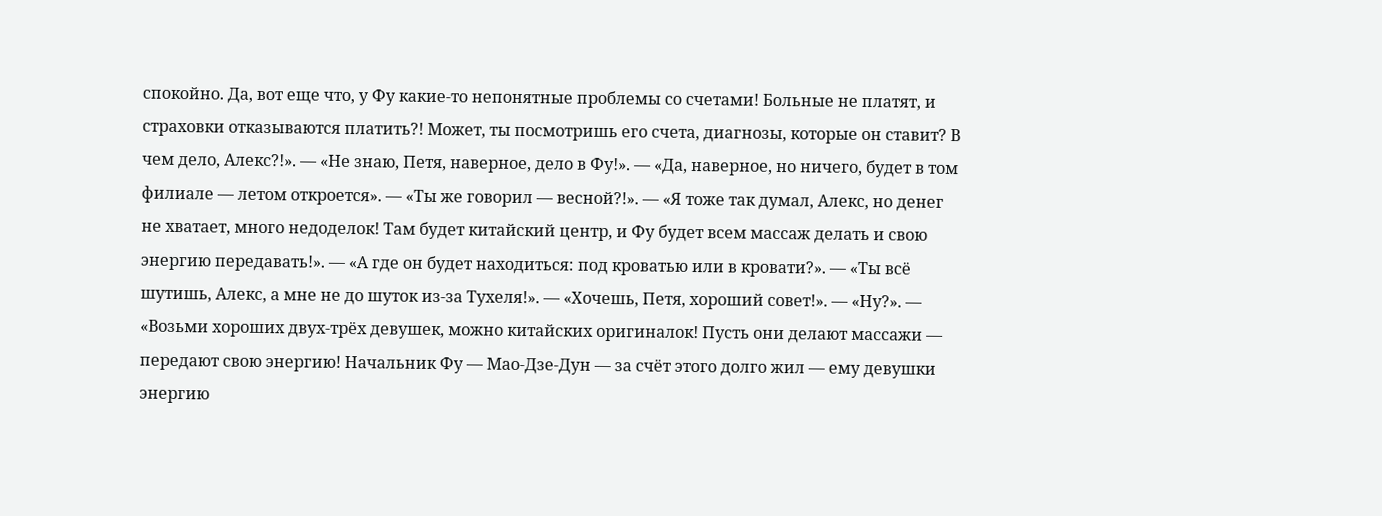спокойно. Да, вот еще что, у Фу какие-то непонятные проблемы со счетами! Больные не платят, и страховки отказываются платить?! Может, ты посмотришь его счета, диагнозы, которые он ставит? В чем дело, Алекс?!». — «Не знаю, Петя, наверное, дело в Фу!». — «Да, наверное, но ничего, будет в том филиале — летом откроется». — «Ты же говорил — весной?!». — «Я тоже так думал, Алекс, но денег не хватает, много недоделок! Там будет китайский центр, и Фу будет всем массаж делать и свою энергию передавать!». — «А где он будет находиться: под кроватью или в кровати?». — «Ты всё шутишь, Алекс, а мне не до шуток из-за Тухеля!». — «Хочешь, Петя, хороший совет!». — «Ну?». — «Возьми хороших двух-трёх девушек, можно китайских оригиналок! Пусть они делают массажи — передают свою энергию! Начальник Фу — Мао-Дзе-Дун — за счёт этого долго жил — ему девушки энергию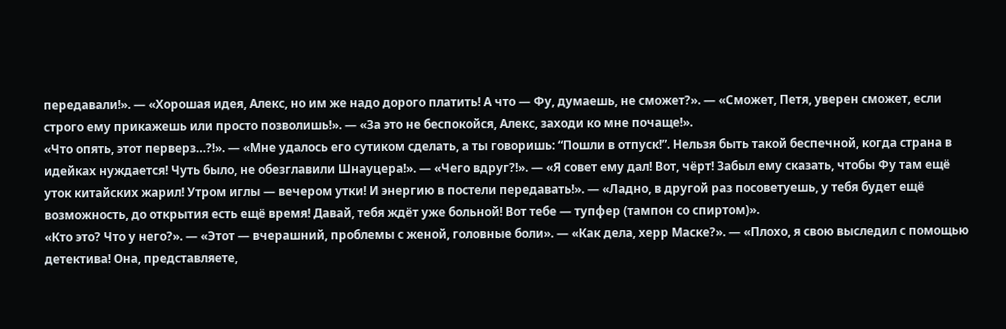передавали!». — «Хорошая идея, Алекс, но им же надо дорого платить! А что — Фу, думаешь, не сможет?». — «Сможет, Петя, уверен сможет, если строго ему прикажешь или просто позволишь!». — «За это не беспокойся, Алекс, заходи ко мне почаще!».
«Что опять, этот перверз…?!». — «Мне удалось его сутиком сделать, а ты говоришь: “Пошли в отпуск!”. Нельзя быть такой беспечной, когда страна в идейках нуждается! Чуть было, не обезглавили Шнауцера!». — «Чего вдруг?!». — «Я совет ему дал! Вот, чёрт! Забыл ему сказать, чтобы Фу там ещё уток китайских жарил! Утром иглы — вечером утки! И энергию в постели передавать!». — «Ладно, в другой раз посоветуешь, у тебя будет ещё возможность, до открытия есть ещё время! Давай, тебя ждёт уже больной! Вот тебе — тупфер (тампон со спиртом)».
«Кто это? Что у него?». — «Этот — вчерашний, проблемы с женой, головные боли». — «Как дела, херр Маске?». — «Плохо, я свою выследил с помощью детектива! Она, представляете,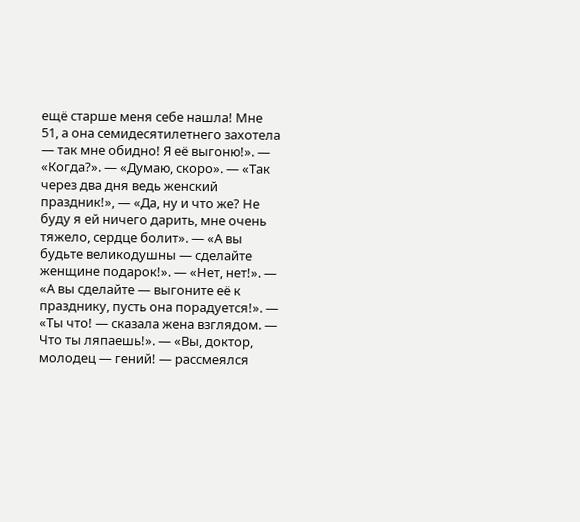ещё старше меня себе нашла! Мне 51, а она семидесятилетнего захотела — так мне обидно! Я её выгоню!». — «Когда?». — «Думаю, скоро». — «Так через два дня ведь женский праздник!», — «Да, ну и что же? Не буду я ей ничего дарить, мне очень тяжело, сердце болит». — «А вы будьте великодушны — сделайте женщине подарок!». — «Нет, нет!». — «А вы сделайте — выгоните её к празднику, пусть она порадуется!». — «Ты что! — сказала жена взглядом. — Что ты ляпаешь!». — «Вы, доктор, молодец — гений! — рассмеялся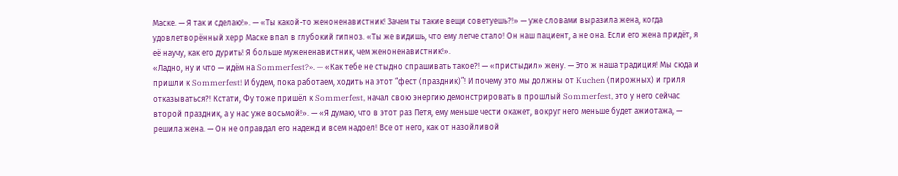Маске. — Я так и сделаю!». — «Ты какой-то женоненавистник! Зачем ты такие вещи советуешь?!» — уже словами выразила жена, когда удовлетворённый херр Маске впал в глубокий гипноз. «Ты же видишь, что ему легче стало! Он наш пациент, а не она. Если его жена придёт, я её научу, как его дурить! Я больше мужененавистник, чем женоненавистник!».
«Ладно, ну и что — идём на Sommerfest?». — «Как тебе не стыдно спрашивать такое?! — «пристыдил» жену. — Это ж наша традиция! Мы сюда и пришли к Sommerfest! И будем, пока работаем, ходить на этот “фест (праздник)”! И почему это мы должны от Kuchen (пирожных) и гриля отказываться?! Кстати, Фу тоже пришёл к Sommerfest, начал свою энергию демонстрировать в прошлый Sommerfest, это у него сейчас второй праздник, а у нас уже восьмой!». — «Я думаю, что в этот раз Петя, ему меньше чести окажет, вокруг него меньше будет ажиотажа, — решила жена. — Он не оправдал его надежд и всем надоел! Все от него, как от назойливой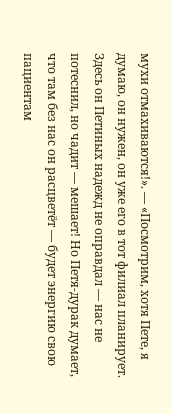мухи отмахиваются!». — «Посмотрим, хотя Пете, я думаю, он нужен, он уже его в тот филиал планирует. Здесь он Петиных надежд не оправдал — нас не потеснил, но чадит — мешает! Но Петя-дурак думает, что там без нас он расцветёт — будет энергию свою пациентам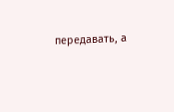передавать, а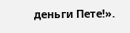деньги Пете!».